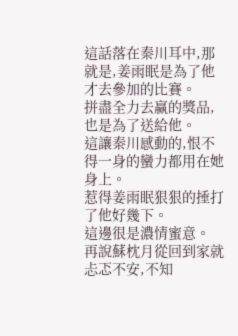這話落在秦川耳中,那就是,姜雨眠是為了他才去參加的比賽。
拼盡全力去赢的獎品,也是為了送給他。
這讓秦川感動的,恨不得一身的蠻力都用在她身上。
惹得姜雨眠狠狠的捶打了他好幾下。
這邊很是濃情蜜意。
再說蘇枕月從回到家就忐忑不安,不知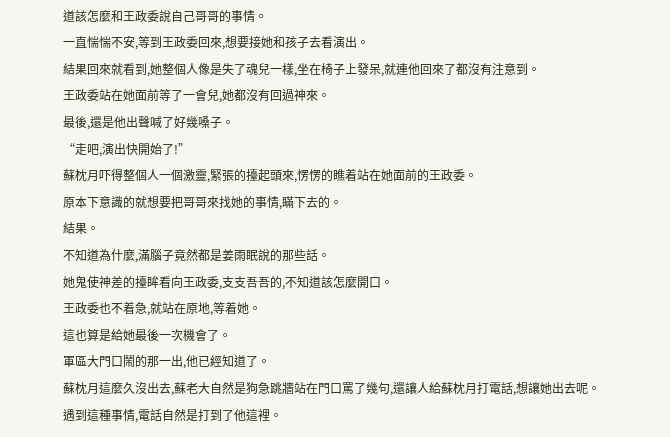道該怎麼和王政委說自己哥哥的事情。
一直惴惴不安,等到王政委回來,想要接她和孩子去看演出。
結果回來就看到,她整個人像是失了魂兒一樣,坐在椅子上發呆,就連他回來了都沒有注意到。
王政委站在她面前等了一會兒,她都沒有回過神來。
最後,還是他出聲喊了好幾嗓子。
“走吧,演出快開始了!”
蘇枕月吓得整個人一個激靈,緊張的擡起頭來,愣愣的瞧着站在她面前的王政委。
原本下意識的就想要把哥哥來找她的事情,瞞下去的。
結果。
不知道為什麼,滿腦子竟然都是姜雨眠說的那些話。
她鬼使神差的擡眸看向王政委,支支吾吾的,不知道該怎麼開口。
王政委也不着急,就站在原地,等着她。
這也算是給她最後一次機會了。
軍區大門口鬧的那一出,他已經知道了。
蘇枕月這麼久沒出去,蘇老大自然是狗急跳牆站在門口罵了幾句,還讓人給蘇枕月打電話,想讓她出去呢。
遇到這種事情,電話自然是打到了他這裡。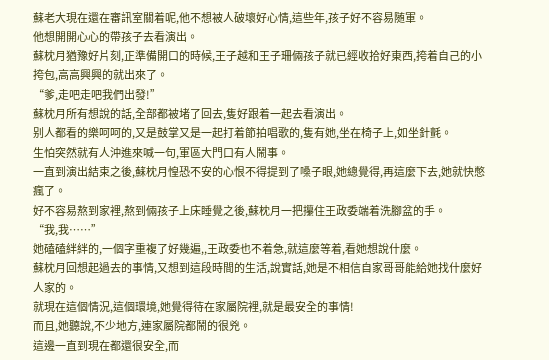蘇老大現在還在審訊室關着呢,他不想被人破壞好心情,這些年,孩子好不容易随軍。
他想開開心心的帶孩子去看演出。
蘇枕月猶豫好片刻,正準備開口的時候,王子越和王子珊倆孩子就已經收拾好東西,挎着自己的小挎包,高高興興的就出來了。
“爹,走吧走吧我們出發!”
蘇枕月所有想說的話,全部都被堵了回去,隻好跟着一起去看演出。
别人都看的樂呵呵的,又是鼓掌又是一起打着節拍唱歌的,隻有她,坐在椅子上,如坐針氈。
生怕突然就有人沖進來喊一句,軍區大門口有人鬧事。
一直到演出結束之後,蘇枕月惶恐不安的心恨不得提到了嗓子眼,她總覺得,再這麼下去,她就快憋瘋了。
好不容易熬到家裡,熬到倆孩子上床睡覺之後,蘇枕月一把攥住王政委端着洗腳盆的手。
“我,我……”
她磕磕絆絆的,一個字重複了好幾遍,,王政委也不着急,就這麼等着,看她想說什麼。
蘇枕月回想起過去的事情,又想到這段時間的生活,說實話,她是不相信自家哥哥能給她找什麼好人家的。
就現在這個情況,這個環境,她覺得待在家屬院裡,就是最安全的事情!
而且,她聽說,不少地方,連家屬院都鬧的很兇。
這邊一直到現在都還很安全,而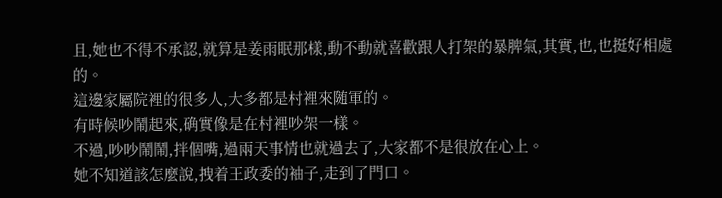且,她也不得不承認,就算是姜雨眠那樣,動不動就喜歡跟人打架的暴脾氣,其實,也,也挺好相處的。
這邊家屬院裡的很多人,大多都是村裡來随軍的。
有時候吵鬧起來,确實像是在村裡吵架一樣。
不過,吵吵鬧鬧,拌個嘴,過兩天事情也就過去了,大家都不是很放在心上。
她不知道該怎麼說,拽着王政委的袖子,走到了門口。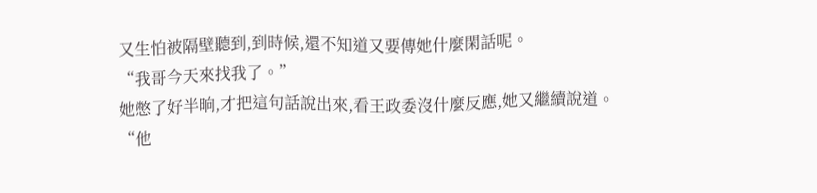又生怕被隔壁聽到,到時候,還不知道又要傳她什麼閑話呢。
“我哥今天來找我了。”
她憋了好半晌,才把這句話說出來,看王政委沒什麼反應,她又繼續說道。
“他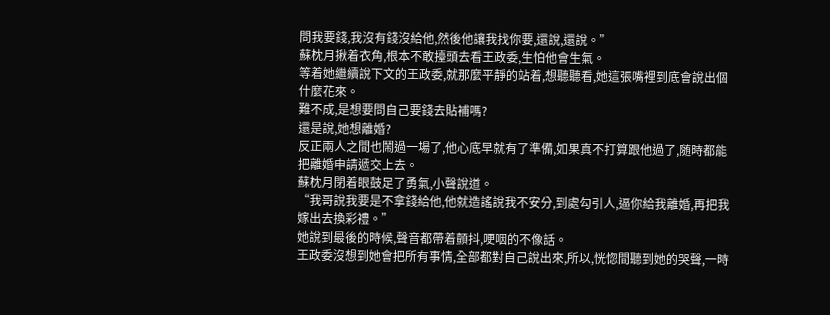問我要錢,我沒有錢沒給他,然後他讓我找你要,還說,還說。”
蘇枕月揪着衣角,根本不敢擡頭去看王政委,生怕他會生氣。
等着她繼續說下文的王政委,就那麼平靜的站着,想聽聽看,她這張嘴裡到底會說出個什麼花來。
難不成,是想要問自己要錢去貼補嗎?
還是說,她想離婚?
反正兩人之間也鬧過一場了,他心底早就有了準備,如果真不打算跟他過了,随時都能把離婚申請遞交上去。
蘇枕月閉着眼鼓足了勇氣,小聲說道。
“我哥說我要是不拿錢給他,他就造謠說我不安分,到處勾引人,逼你給我離婚,再把我嫁出去換彩禮。”
她說到最後的時候,聲音都帶着顫抖,哽咽的不像話。
王政委沒想到她會把所有事情,全部都對自己說出來,所以,恍惚間聽到她的哭聲,一時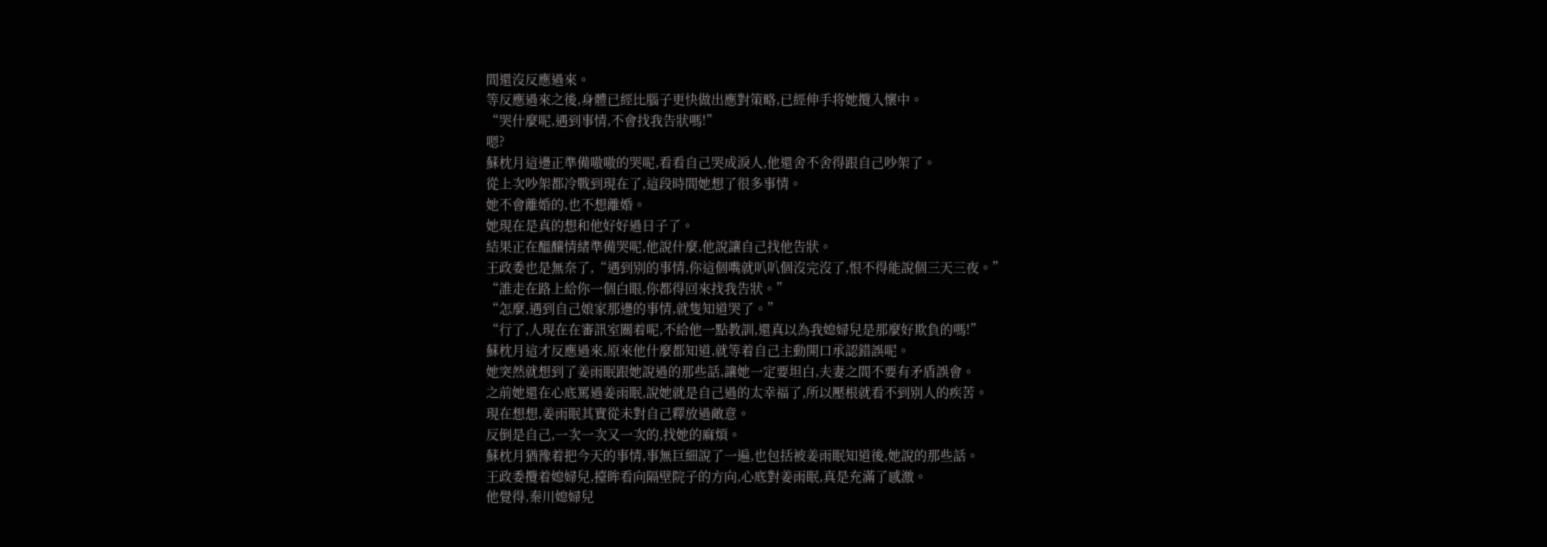間還沒反應過來。
等反應過來之後,身體已經比腦子更快做出應對策略,已經伸手将她攬入懷中。
“哭什麼呢,遇到事情,不會找我告狀嗎!”
嗯?
蘇枕月這邊正準備嗷嗷的哭呢,看看自己哭成淚人,他還舍不舍得跟自己吵架了。
從上次吵架都冷戰到現在了,這段時間她想了很多事情。
她不會離婚的,也不想離婚。
她現在是真的想和他好好過日子了。
結果正在醞釀情緒準備哭呢,他說什麼,他說讓自己找他告狀。
王政委也是無奈了,“遇到别的事情,你這個嘴就叭叭個沒完沒了,恨不得能說個三天三夜。”
“誰走在路上給你一個白眼,你都得回來找我告狀。”
“怎麼,遇到自己娘家那邊的事情,就隻知道哭了。”
“行了,人現在在審訊室關着呢,不給他一點教訓,還真以為我媳婦兒是那麼好欺負的嗎!”
蘇枕月這才反應過來,原來他什麼都知道,就等着自己主動開口承認錯誤呢。
她突然就想到了姜雨眠跟她說過的那些話,讓她一定要坦白,夫妻之間不要有矛盾誤會。
之前她還在心底罵過姜雨眠,說她就是自己過的太幸福了,所以壓根就看不到别人的疾苦。
現在想想,姜雨眠其實從未對自己釋放過敵意。
反倒是自己,一次一次又一次的,找她的麻煩。
蘇枕月猶豫着把今天的事情,事無巨細說了一遍,也包括被姜雨眠知道後,她說的那些話。
王政委攬着媳婦兒,擡眸看向隔壁院子的方向,心底對姜雨眠,真是充滿了感激。
他覺得,秦川媳婦兒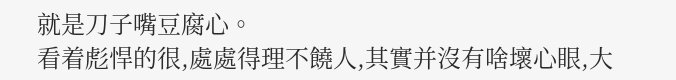就是刀子嘴豆腐心。
看着彪悍的很,處處得理不饒人,其實并沒有啥壞心眼,大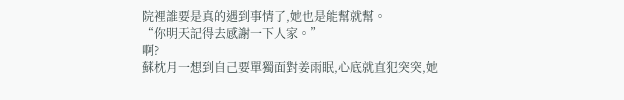院裡誰要是真的遇到事情了,她也是能幫就幫。
“你明天記得去感謝一下人家。”
啊?
蘇枕月一想到自己要單獨面對姜雨眠,心底就直犯突突,她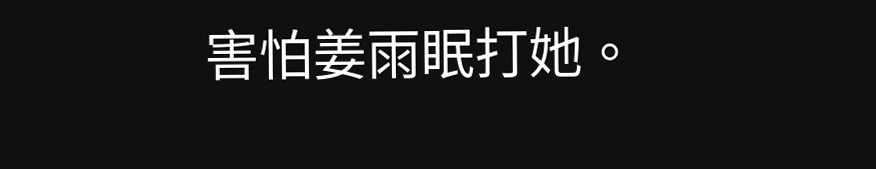害怕姜雨眠打她。